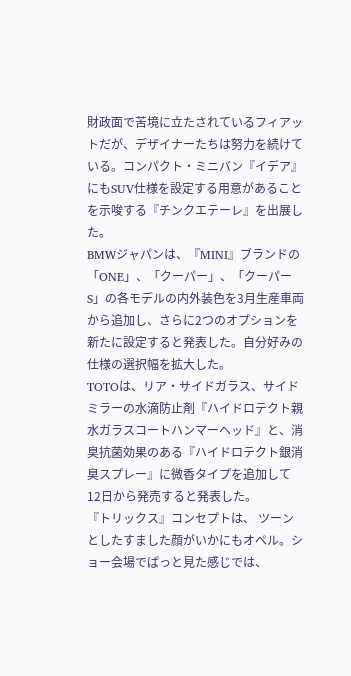財政面で苦境に立たされているフィアットだが、デザイナーたちは努力を続けている。コンパクト・ミニバン『イデア』にもSUV仕様を設定する用意があることを示唆する『チンクエテーレ』を出展した。
BMWジャパンは、『MINI』ブランドの「ONE」、「クーパー」、「クーパーS」の各モデルの内外装色を3月生産車両から追加し、さらに2つのオプションを新たに設定すると発表した。自分好みの仕様の選択幅を拡大した。
TOTOは、リア・サイドガラス、サイドミラーの水滴防止剤『ハイドロテクト親水ガラスコートハンマーヘッド』と、消臭抗菌効果のある『ハイドロテクト銀消臭スプレー』に微香タイプを追加して12日から発売すると発表した。
『トリックス』コンセプトは、 ツーンとしたすました顔がいかにもオペル。ショー会場でぱっと見た感じでは、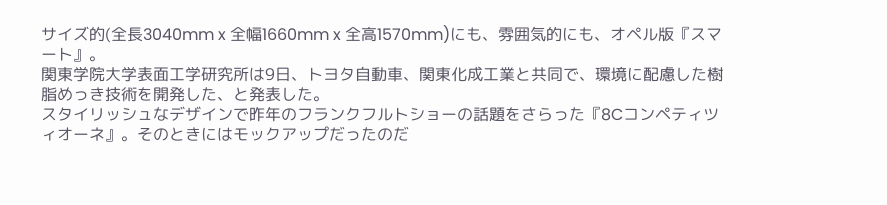サイズ的(全長3040mm x 全幅1660mm x 全高1570mm)にも、雰囲気的にも、オペル版『スマート』。
関東学院大学表面工学研究所は9日、トヨタ自動車、関東化成工業と共同で、環境に配慮した樹脂めっき技術を開発した、と発表した。
スタイリッシュなデザインで昨年のフランクフルトショーの話題をさらった『8Cコンペティツィオーネ』。そのときにはモックアップだったのだ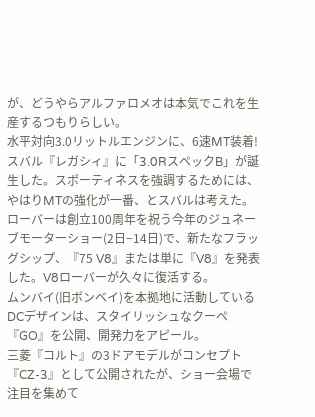が、どうやらアルファロメオは本気でこれを生産するつもりらしい。
水平対向3.0リットルエンジンに、6速MT装着! スバル『レガシィ』に「3.0RスペックB」が誕生した。スポーティネスを強調するためには、やはりMTの強化が一番、とスバルは考えた。
ローバーは創立100周年を祝う今年のジュネーブモーターショー(2日−14日)で、新たなフラッグシップ、『75 V8』または単に『V8』を発表した。V8ローバーが久々に復活する。
ムンバイ(旧ボンベイ)を本拠地に活動しているDCデザインは、スタイリッシュなクーペ『GO』を公開、開発力をアピール。
三菱『コルト』の3ドアモデルがコンセプト『CZ-3』として公開されたが、ショー会場で注目を集めて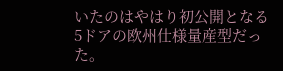いたのはやはり初公開となる5ドアの欧州仕様量産型だった。